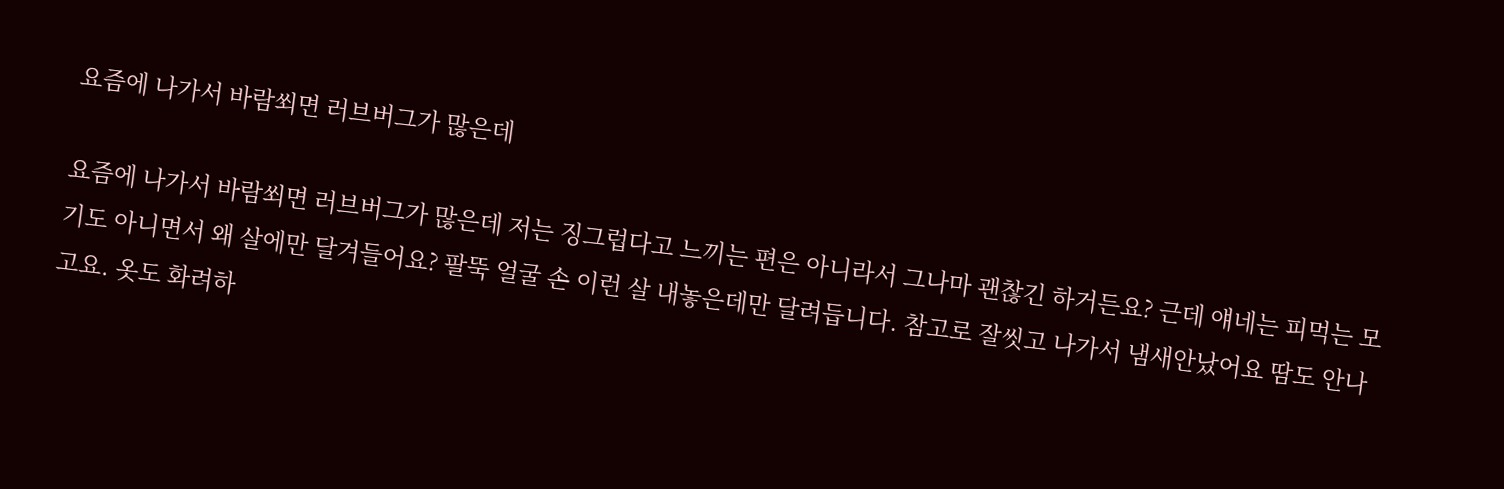요즘에 나가서 바람쐬면 러브버그가 많은데

요즘에 나가서 바람쐬면 러브버그가 많은데 저는 징그럽다고 느끼는 편은 아니라서 그나마 괜찮긴 하거든요? 근데 얘네는 피먹는 모기도 아니면서 왜 살에만 달겨들어요? 팔뚝 얼굴 손 이런 살 내놓은데만 달려듭니다. 참고로 잘씻고 나가서 냄새안났어요 땀도 안나고요. 옷도 화려하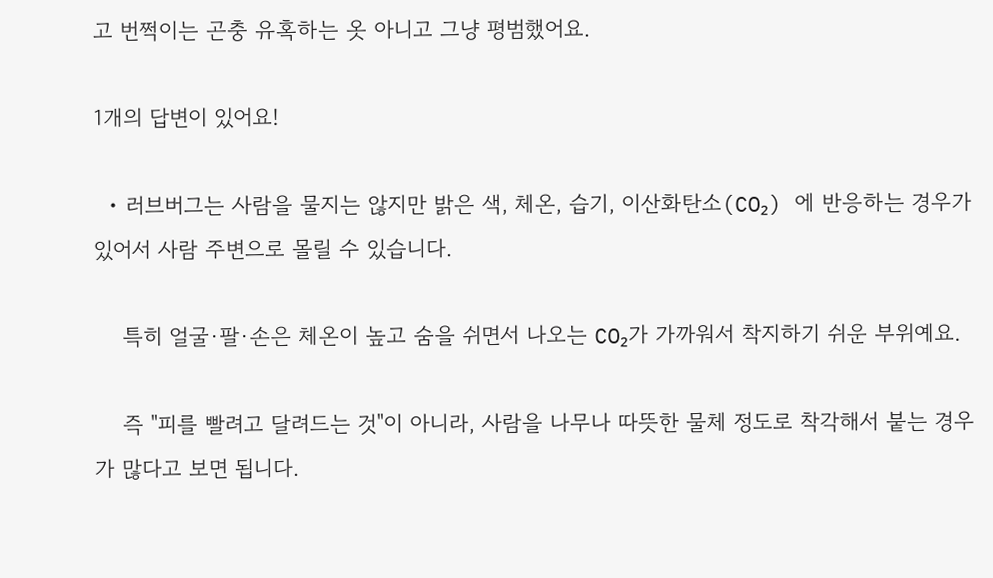고 번쩍이는 곤충 유혹하는 옷 아니고 그냥 평범했어요.

1개의 답변이 있어요!

  • 러브버그는 사람을 물지는 않지만 밝은 색, 체온, 습기, 이산화탄소(CO₂) 에 반응하는 경우가 있어서 사람 주변으로 몰릴 수 있습니다.

    특히 얼굴·팔·손은 체온이 높고 숨을 쉬면서 나오는 CO₂가 가까워서 착지하기 쉬운 부위예요.

    즉 "피를 빨려고 달려드는 것"이 아니라, 사람을 나무나 따뜻한 물체 정도로 착각해서 붙는 경우가 많다고 보면 됩니다.